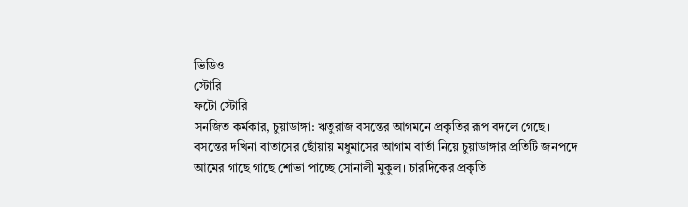ভিডিও
স্টোরি
ফটো স্টোরি
সনজিত কর্মকার, চুয়াডাঙ্গা: ঋতুরাজ বসন্তের আগমনে প্রকৃতির রূপ বদলে গেছে। বসন্তের দখিনা বাতাসের ছোঁয়ায় মধুমাসের আগাম বার্তা নিয়ে চুয়াডাঙ্গার প্রতিটি জনপদে আমের গাছে গাছে শোভা পাচ্ছে সোনালী মুকুল। চারদিকের প্রকৃতি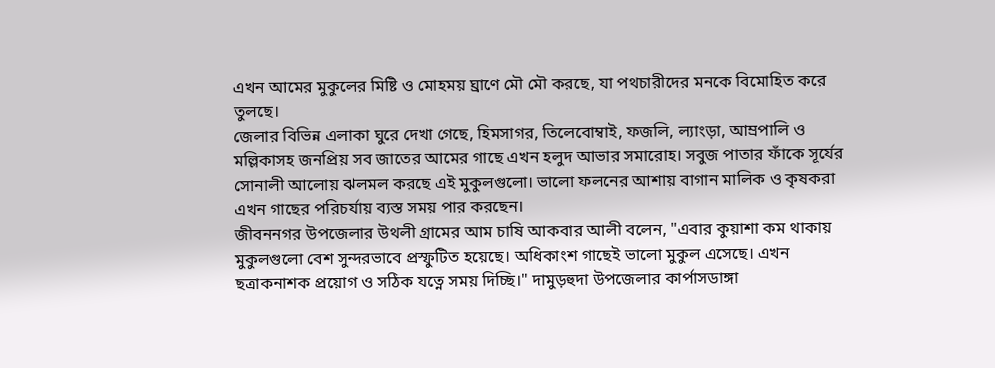এখন আমের মুকুলের মিষ্টি ও মোহময় ঘ্রাণে মৌ মৌ করছে, যা পথচারীদের মনকে বিমোহিত করে তুলছে।
জেলার বিভিন্ন এলাকা ঘুরে দেখা গেছে, হিমসাগর, তিলেবোম্বাই, ফজলি, ল্যাংড়া, আম্রপালি ও মল্লিকাসহ জনপ্রিয় সব জাতের আমের গাছে এখন হলুদ আভার সমারোহ। সবুজ পাতার ফাঁকে সূর্যের সোনালী আলোয় ঝলমল করছে এই মুকুলগুলো। ভালো ফলনের আশায় বাগান মালিক ও কৃষকরা এখন গাছের পরিচর্যায় ব্যস্ত সময় পার করছেন।
জীবননগর উপজেলার উথলী গ্রামের আম চাষি আকবার আলী বলেন, "এবার কুয়াশা কম থাকায় মুকুলগুলো বেশ সুন্দরভাবে প্রস্ফুটিত হয়েছে। অধিকাংশ গাছেই ভালো মুকুল এসেছে। এখন ছত্রাকনাশক প্রয়োগ ও সঠিক যত্নে সময় দিচ্ছি।" দামুড়হুদা উপজেলার কার্পাসডাঙ্গা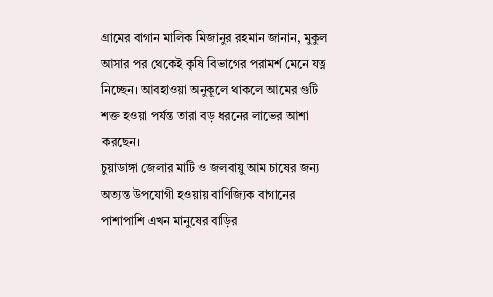গ্রামের বাগান মালিক মিজানুর রহমান জানান, মুকুল আসার পর থেকেই কৃষি বিভাগের পরামর্শ মেনে যত্ন নিচ্ছেন। আবহাওয়া অনুকূলে থাকলে আমের গুটি শক্ত হওয়া পর্যন্ত তারা বড় ধরনের লাভের আশা করছেন।
চুয়াডাঙ্গা জেলার মাটি ও জলবায়ু আম চাষের জন্য অত্যন্ত উপযোগী হওয়ায় বাণিজ্যিক বাগানের পাশাপাশি এখন মানুষের বাড়ির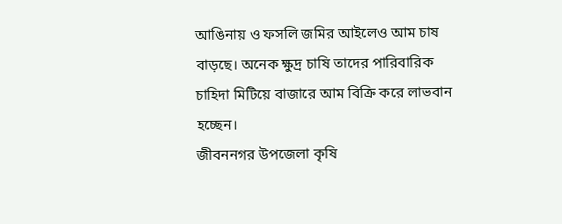আঙিনায় ও ফসলি জমির আইলেও আম চাষ বাড়ছে। অনেক ক্ষুদ্র চাষি তাদের পারিবারিক চাহিদা মিটিয়ে বাজারে আম বিক্রি করে লাভবান হচ্ছেন।
জীবননগর উপজেলা কৃষি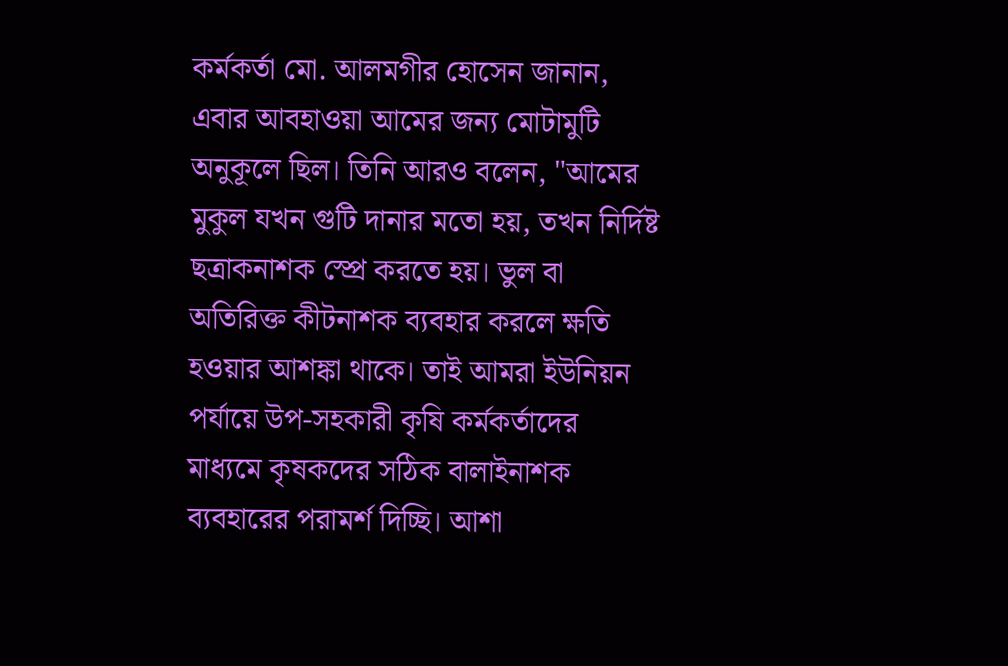কর্মকর্তা মো. আলমগীর হোসেন জানান, এবার আবহাওয়া আমের জন্য মোটামুটি অনুকূলে ছিল। তিনি আরও বলেন, "আমের মুকুল যখন গুটি দানার মতো হয়, তখন নির্দিষ্ট ছত্রাকনাশক স্প্রে করতে হয়। ভুল বা অতিরিক্ত কীটনাশক ব্যবহার করলে ক্ষতি হওয়ার আশঙ্কা থাকে। তাই আমরা ইউনিয়ন পর্যায়ে উপ-সহকারী কৃষি কর্মকর্তাদের মাধ্যমে কৃষকদের সঠিক বালাইনাশক ব্যবহারের পরামর্শ দিচ্ছি। আশা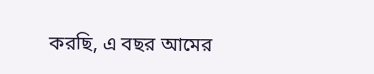করছি, এ বছর আমের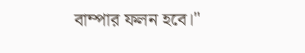বাম্পার ফলন হবে।"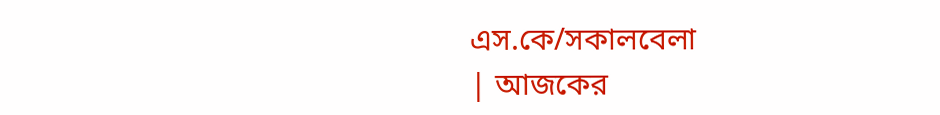এস.কে/সকালবেলা
| আজকের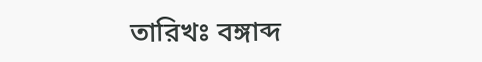তারিখঃ বঙ্গাব্দ